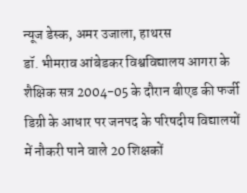न्यूज डेस्क, अमर उजाला, हाथरस
डॉ. भीमराव आंबेडकर विश्वविद्यालय आगरा के शैक्षिक सत्र 2004-05 के दौरान बीएड की फर्जी डिग्री के आधार पर जनपद के परिषदीय विद्यालयों में नौकरी पाने वाले 20 शिक्षकों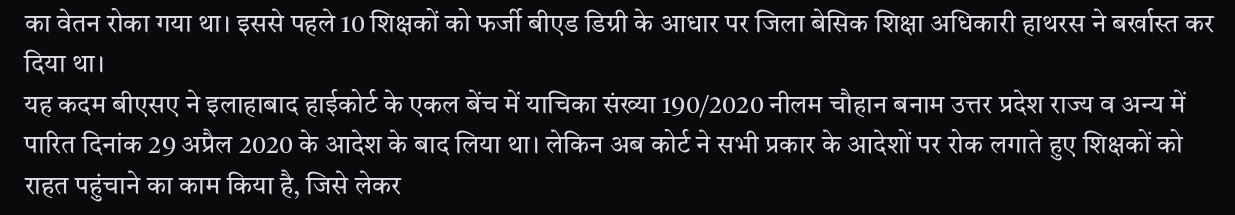का वेतन रोका गया था। इससे पहले 10 शिक्षकों को फर्जी बीएड डिग्री के आधार पर जिला बेसिक शिक्षा अधिकारी हाथरस ने बर्खास्त कर दिया था।
यह कदम बीएसए ने इलाहाबाद हाईकोर्ट के एकल बेंच में याचिका संख्या 190/2020 नीलम चौहान बनाम उत्तर प्रदेश राज्य व अन्य में पारित दिनांक 29 अप्रैल 2020 के आदेश के बाद लिया था। लेकिन अब कोर्ट ने सभी प्रकार के आदेशों पर रोक लगाते हुए शिक्षकों को राहत पहुंचाने का काम किया है, जिसे लेकर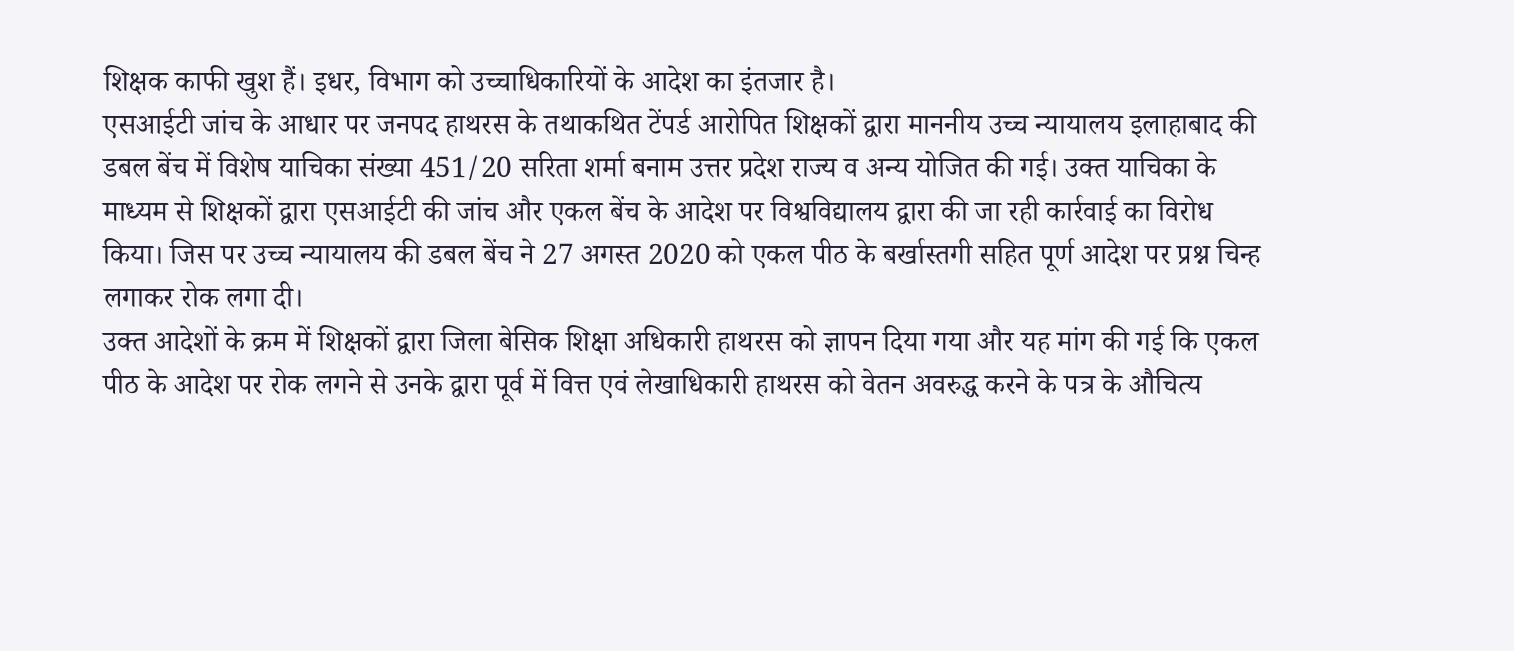शिक्षक काफी खुश हैं। इधर, विभाग को उच्चाधिकारियों के आदेश का इंतजार है।
एसआईटी जांच के आधार पर जनपद हाथरस के तथाकथित टेंपर्ड आरोपित शिक्षकों द्वारा माननीय उच्च न्यायालय इलाहाबाद की डबल बेंच में विशेष याचिका संख्या 451/20 सरिता शर्मा बनाम उत्तर प्रदेश राज्य व अन्य योजित की गई। उक्त याचिका के माध्यम से शिक्षकों द्वारा एसआईटी की जांच और एकल बेंच के आदेश पर विश्वविद्यालय द्वारा की जा रही कार्रवाई का विरोध किया। जिस पर उच्च न्यायालय की डबल बेंच ने 27 अगस्त 2020 को एकल पीठ के बर्खास्तगी सहित पूर्ण आदेश पर प्रश्न चिन्ह लगाकर रोक लगा दी।
उक्त आदेशों के क्रम में शिक्षकों द्वारा जिला बेसिक शिक्षा अधिकारी हाथरस को ज्ञापन दिया गया और यह मांग की गई कि एकल पीठ के आदेश पर रोक लगने से उनके द्वारा पूर्व में वित्त एवं लेखाधिकारी हाथरस को वेतन अवरुद्ध करने के पत्र के औचित्य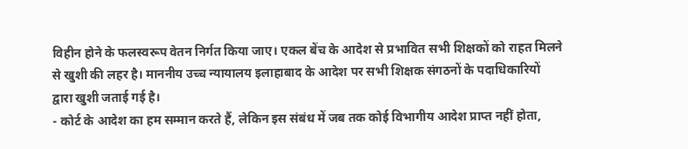विहीन होने के फलस्वरूप वेतन निर्गत किया जाए। एकल बेंच के आदेश से प्रभावित सभी शिक्षकों को राहत मिलने से खुशी की लहर है। माननीय उच्च न्यायालय इलाहाबाद के आदेश पर सभी शिक्षक संगठनों के पदाधिकारियों द्वारा खुशी जताई गई है।
- कोर्ट के आदेश का हम सम्मान करते हैं, लेकिन इस संबंध में जब तक कोई विभागीय आदेश प्राप्त नहीं होता,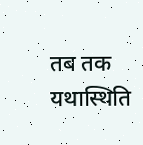तब तक यथास्थिति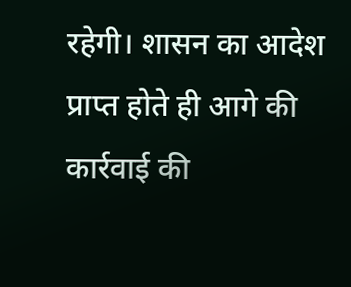रहेगी। शासन का आदेश प्राप्त होते ही आगे की कार्रवाई की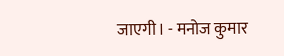जाएगी। - मनोज कुमार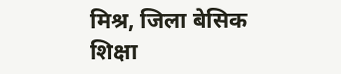मिश्र, जिला बेसिक शिक्षा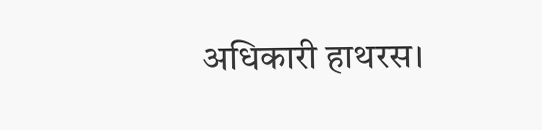अधिकारी हाथरस।